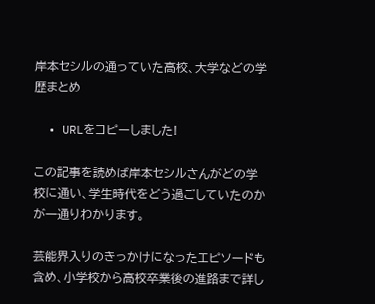岸本セシルの通っていた高校、大学などの学歴まとめ

  • URLをコピーしました!

この記事を読めば岸本セシルさんがどの学校に通い、学生時代をどう過ごしていたのかが一通りわかります。

芸能界入りのきっかけになったエピソードも含め、小学校から高校卒業後の進路まで詳し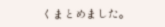くまとめました。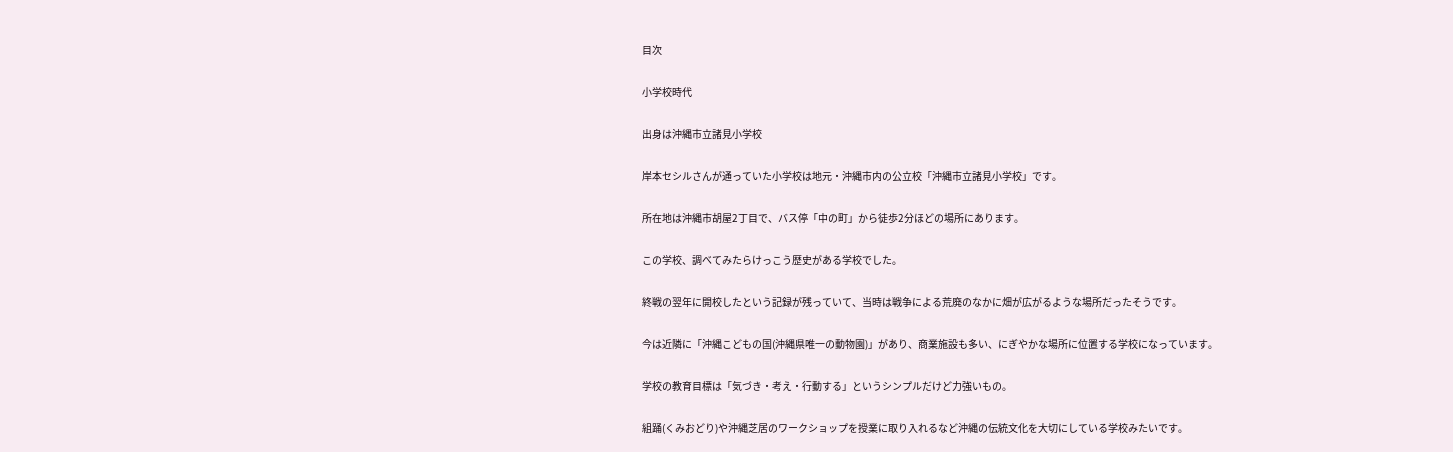目次

小学校時代

出身は沖縄市立諸見小学校

岸本セシルさんが通っていた小学校は地元・沖縄市内の公立校「沖縄市立諸見小学校」です。

所在地は沖縄市胡屋2丁目で、バス停「中の町」から徒歩2分ほどの場所にあります。

この学校、調べてみたらけっこう歴史がある学校でした。

終戦の翌年に開校したという記録が残っていて、当時は戦争による荒廃のなかに畑が広がるような場所だったそうです。

今は近隣に「沖縄こどもの国(沖縄県唯一の動物園)」があり、商業施設も多い、にぎやかな場所に位置する学校になっています。

学校の教育目標は「気づき・考え・行動する」というシンプルだけど力強いもの。

組踊(くみおどり)や沖縄芝居のワークショップを授業に取り入れるなど沖縄の伝統文化を大切にしている学校みたいです。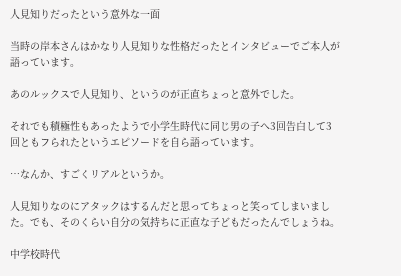人見知りだったという意外な一面

当時の岸本さんはかなり人見知りな性格だったとインタビューでご本人が語っています。

あのルックスで人見知り、というのが正直ちょっと意外でした。

それでも積極性もあったようで小学生時代に同じ男の子へ3回告白して3回ともフられたというエピソードを自ら語っています。

…なんか、すごくリアルというか。

人見知りなのにアタックはするんだと思ってちょっと笑ってしまいました。でも、そのくらい自分の気持ちに正直な子どもだったんでしょうね。

中学校時代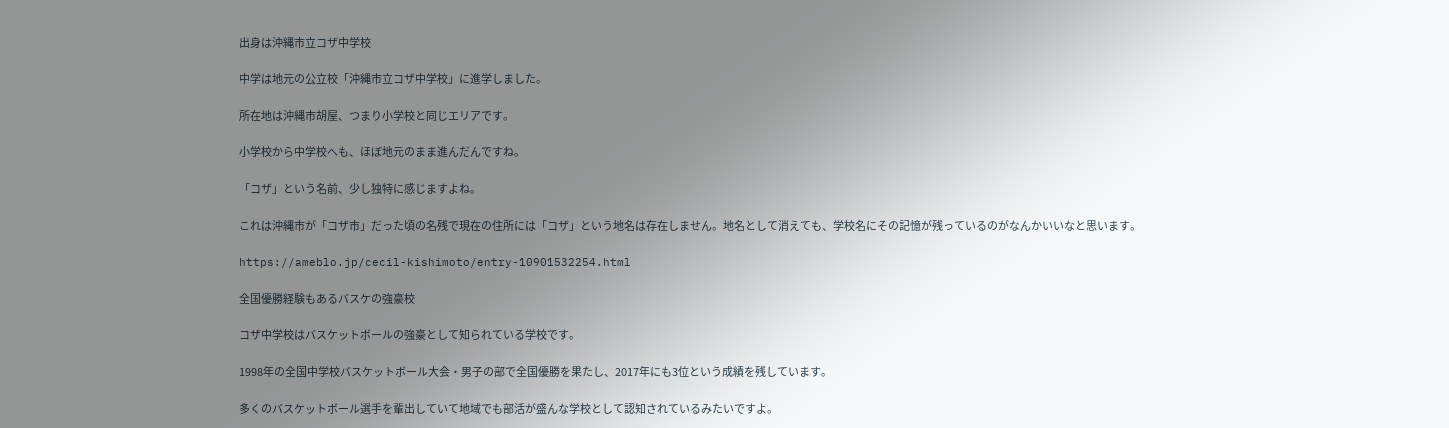出身は沖縄市立コザ中学校

中学は地元の公立校「沖縄市立コザ中学校」に進学しました。

所在地は沖縄市胡屋、つまり小学校と同じエリアです。

小学校から中学校へも、ほぼ地元のまま進んだんですね。

「コザ」という名前、少し独特に感じますよね。

これは沖縄市が「コザ市」だった頃の名残で現在の住所には「コザ」という地名は存在しません。地名として消えても、学校名にその記憶が残っているのがなんかいいなと思います。

https://ameblo.jp/cecil-kishimoto/entry-10901532254.html

全国優勝経験もあるバスケの強豪校

コザ中学校はバスケットボールの強豪として知られている学校です。

1998年の全国中学校バスケットボール大会・男子の部で全国優勝を果たし、2017年にも3位という成績を残しています。

多くのバスケットボール選手を輩出していて地域でも部活が盛んな学校として認知されているみたいですよ。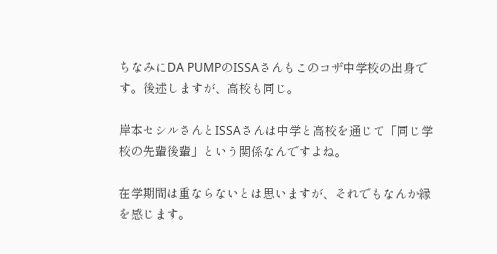ちなみにDA PUMPのISSAさんもこのコザ中学校の出身です。後述しますが、高校も同じ。

岸本セシルさんとISSAさんは中学と高校を通じて「同じ学校の先輩後輩」という関係なんですよね。

在学期間は重ならないとは思いますが、それでもなんか縁を感じます。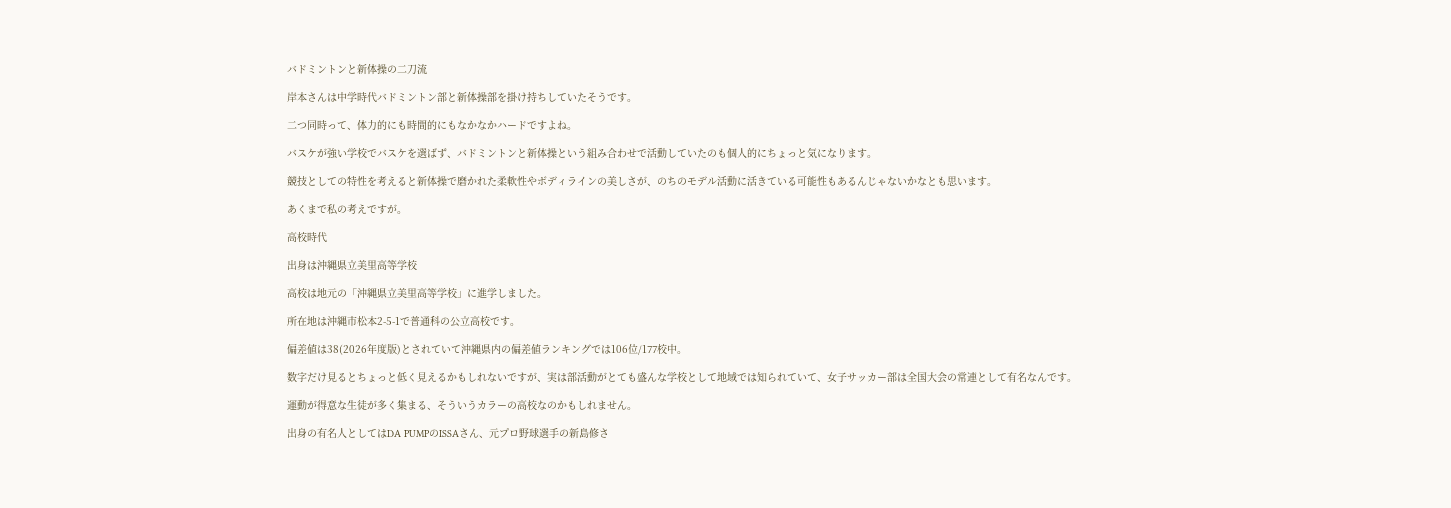バドミントンと新体操の二刀流

岸本さんは中学時代バドミントン部と新体操部を掛け持ちしていたそうです。

二つ同時って、体力的にも時間的にもなかなかハードですよね。

バスケが強い学校でバスケを選ばず、バドミントンと新体操という組み合わせで活動していたのも個人的にちょっと気になります。

競技としての特性を考えると新体操で磨かれた柔軟性やボディラインの美しさが、のちのモデル活動に活きている可能性もあるんじゃないかなとも思います。

あくまで私の考えですが。

高校時代

出身は沖縄県立美里高等学校

高校は地元の「沖縄県立美里高等学校」に進学しました。

所在地は沖縄市松本2-5-1で普通科の公立高校です。

偏差値は38(2026年度版)とされていて沖縄県内の偏差値ランキングでは106位/177校中。

数字だけ見るとちょっと低く見えるかもしれないですが、実は部活動がとても盛んな学校として地域では知られていて、女子サッカー部は全国大会の常連として有名なんです。

運動が得意な生徒が多く集まる、そういうカラーの高校なのかもしれません。

出身の有名人としてはDA PUMPのISSAさん、元プロ野球選手の新島修さ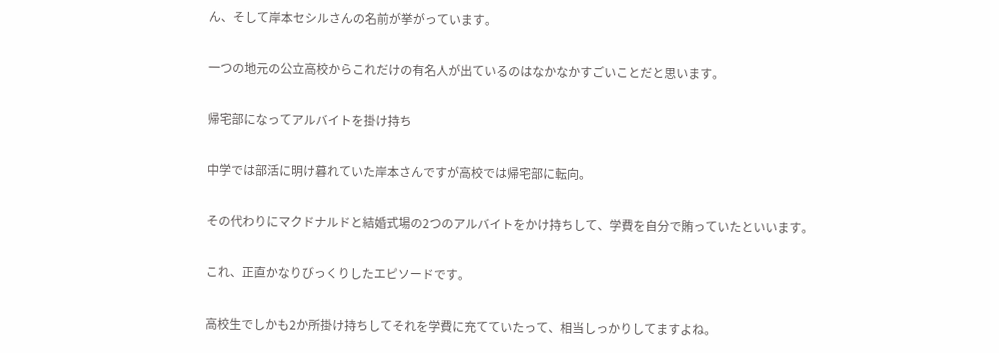ん、そして岸本セシルさんの名前が挙がっています。

一つの地元の公立高校からこれだけの有名人が出ているのはなかなかすごいことだと思います。

帰宅部になってアルバイトを掛け持ち

中学では部活に明け暮れていた岸本さんですが高校では帰宅部に転向。

その代わりにマクドナルドと結婚式場の2つのアルバイトをかけ持ちして、学費を自分で賄っていたといいます。

これ、正直かなりびっくりしたエピソードです。

高校生でしかも2か所掛け持ちしてそれを学費に充てていたって、相当しっかりしてますよね。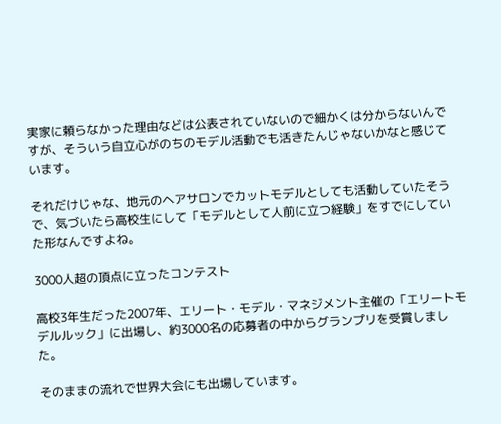実家に頼らなかった理由などは公表されていないので細かくは分からないんですが、そういう自立心がのちのモデル活動でも活きたんじゃないかなと感じています。

それだけじゃな、地元のヘアサロンでカットモデルとしても活動していたそうで、気づいたら高校生にして「モデルとして人前に立つ経験」をすでにしていた形なんですよね。

3000人超の頂点に立ったコンテスト

高校3年生だった2007年、エリート・モデル・マネジメント主催の「エリートモデルルック」に出場し、約3000名の応募者の中からグランプリを受賞しました。

そのままの流れで世界大会にも出場しています。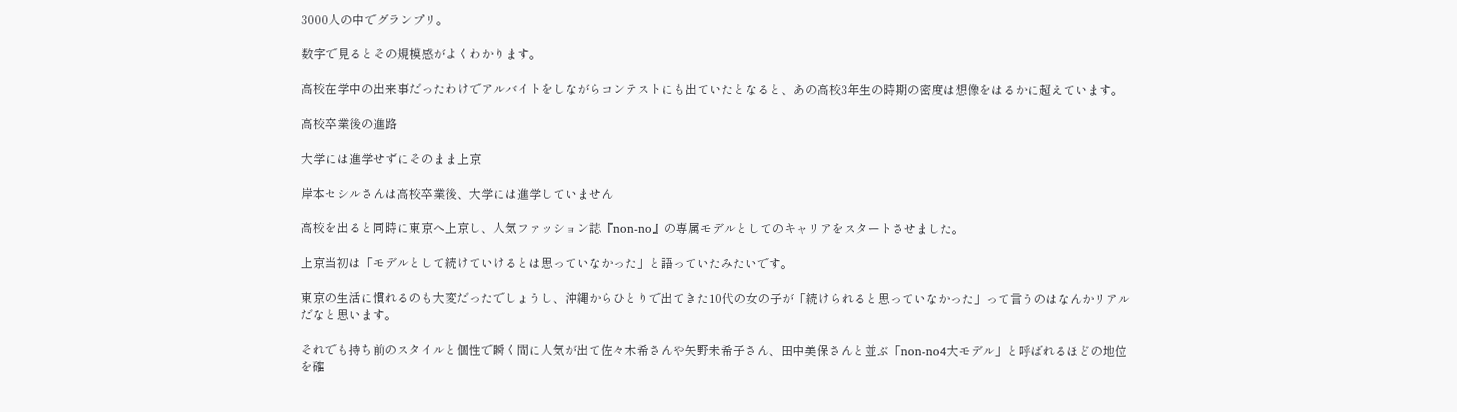3000人の中でグランプリ。

数字で見るとその規模感がよくわかります。

高校在学中の出来事だったわけでアルバイトをしながらコンテストにも出ていたとなると、あの高校3年生の時期の密度は想像をはるかに超えています。

高校卒業後の進路

大学には進学せずにそのまま上京

岸本セシルさんは高校卒業後、大学には進学していません

高校を出ると同時に東京へ上京し、人気ファッション誌『non-no』の専属モデルとしてのキャリアをスタートさせました。

上京当初は「モデルとして続けていけるとは思っていなかった」と語っていたみたいです。

東京の生活に慣れるのも大変だったでしょうし、沖縄からひとりで出てきた10代の女の子が「続けられると思っていなかった」って言うのはなんかリアルだなと思います。

それでも持ち前のスタイルと個性で瞬く間に人気が出て佐々木希さんや矢野未希子さん、田中美保さんと並ぶ「non-no4大モデル」と呼ばれるほどの地位を確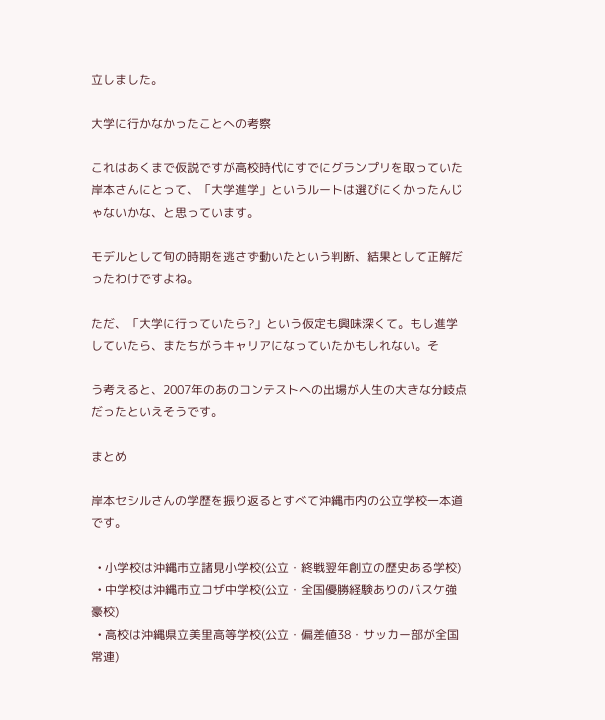立しました。

大学に行かなかったことへの考察

これはあくまで仮説ですが高校時代にすでにグランプリを取っていた岸本さんにとって、「大学進学」というルートは選びにくかったんじゃないかな、と思っています。

モデルとして旬の時期を逃さず動いたという判断、結果として正解だったわけですよね。

ただ、「大学に行っていたら?」という仮定も興味深くて。もし進学していたら、またちがうキャリアになっていたかもしれない。そ

う考えると、2007年のあのコンテストへの出場が人生の大きな分岐点だったといえそうです。

まとめ

岸本セシルさんの学歴を振り返るとすべて沖縄市内の公立学校一本道です。

  • 小学校は沖縄市立諸見小学校(公立・終戦翌年創立の歴史ある学校)
  • 中学校は沖縄市立コザ中学校(公立・全国優勝経験ありのバスケ強豪校)
  • 高校は沖縄県立美里高等学校(公立・偏差値38・サッカー部が全国常連)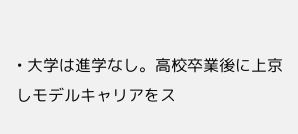• 大学は進学なし。高校卒業後に上京しモデルキャリアをス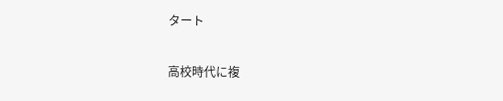タート

高校時代に複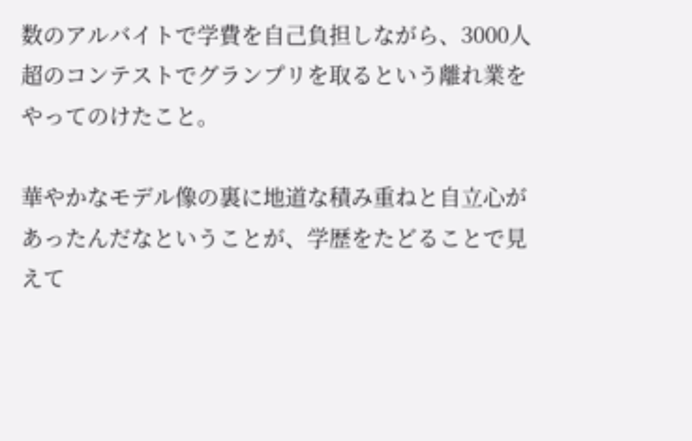数のアルバイトで学費を自己負担しながら、3000人超のコンテストでグランプリを取るという離れ業をやってのけたこと。

華やかなモデル像の裏に地道な積み重ねと自立心があったんだなということが、学歴をたどることで見えて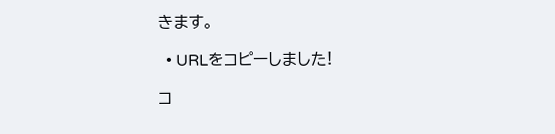きます。

  • URLをコピーしました!

コ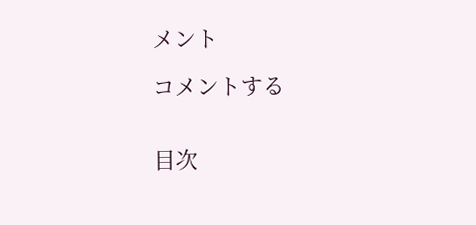メント

コメントする


目次